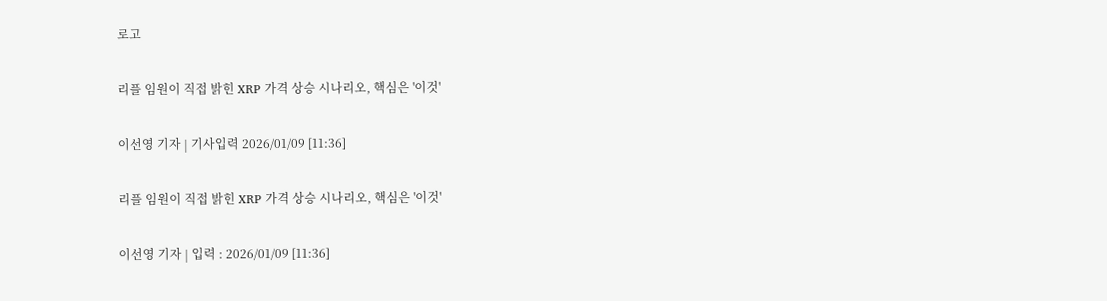로고

리플 임원이 직접 밝힌 XRP 가격 상승 시나리오, 핵심은 '이것'

이선영 기자 | 기사입력 2026/01/09 [11:36]

리플 임원이 직접 밝힌 XRP 가격 상승 시나리오, 핵심은 '이것'

이선영 기자 | 입력 : 2026/01/09 [11:36]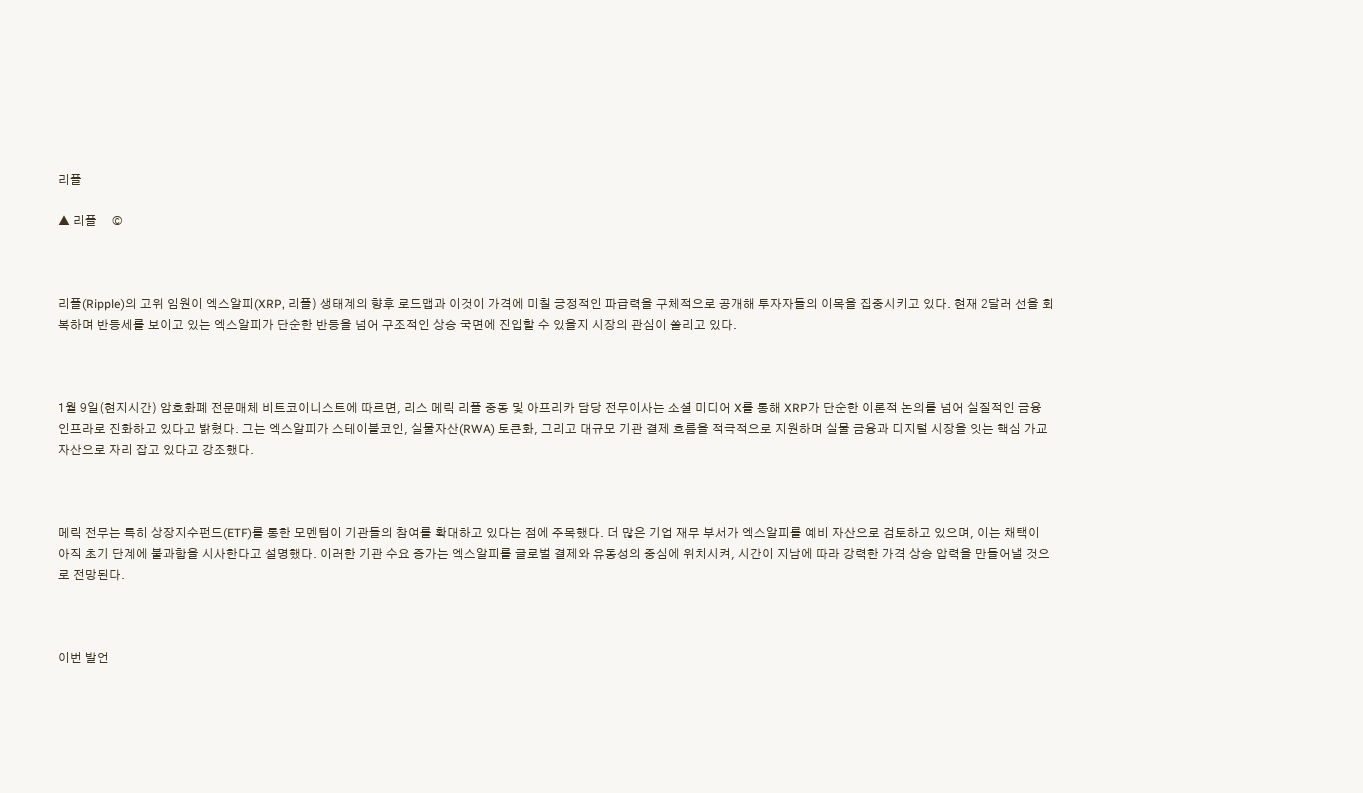리플

▲ 리플     ©



리플(Ripple)의 고위 임원이 엑스알피(XRP, 리플) 생태계의 향후 로드맵과 이것이 가격에 미칠 긍정적인 파급력을 구체적으로 공개해 투자자들의 이목을 집중시키고 있다. 현재 2달러 선을 회복하며 반등세를 보이고 있는 엑스알피가 단순한 반등을 넘어 구조적인 상승 국면에 진입할 수 있을지 시장의 관심이 쏠리고 있다.



1월 9일(현지시간) 암호화폐 전문매체 비트코이니스트에 따르면, 리스 메릭 리플 중동 및 아프리카 담당 전무이사는 소셜 미디어 X를 통해 XRP가 단순한 이론적 논의를 넘어 실질적인 금융 인프라로 진화하고 있다고 밝혔다. 그는 엑스알피가 스테이블코인, 실물자산(RWA) 토큰화, 그리고 대규모 기관 결제 흐름을 적극적으로 지원하며 실물 금융과 디지털 시장을 잇는 핵심 가교 자산으로 자리 잡고 있다고 강조했다.



메릭 전무는 특히 상장지수펀드(ETF)를 통한 모멘텀이 기관들의 참여를 확대하고 있다는 점에 주목했다. 더 많은 기업 재무 부서가 엑스알피를 예비 자산으로 검토하고 있으며, 이는 채택이 아직 초기 단계에 불과함을 시사한다고 설명했다. 이러한 기관 수요 증가는 엑스알피를 글로벌 결제와 유동성의 중심에 위치시켜, 시간이 지남에 따라 강력한 가격 상승 압력을 만들어낼 것으로 전망된다.



이번 발언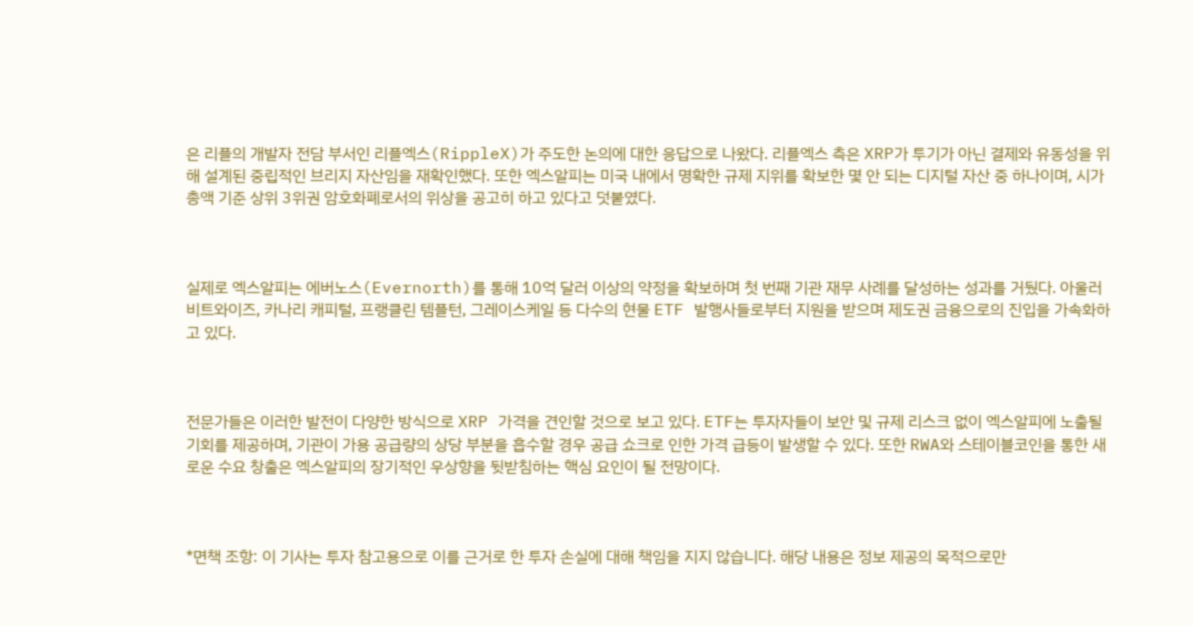은 리플의 개발자 전담 부서인 리플엑스(RippleX)가 주도한 논의에 대한 응답으로 나왔다. 리플엑스 측은 XRP가 투기가 아닌 결제와 유동성을 위해 설계된 중립적인 브리지 자산임을 재확인했다. 또한 엑스알피는 미국 내에서 명확한 규제 지위를 확보한 몇 안 되는 디지털 자산 중 하나이며, 시가총액 기준 상위 3위권 암호화폐로서의 위상을 공고히 하고 있다고 덧붙였다.



실제로 엑스알피는 에버노스(Evernorth)를 통해 10억 달러 이상의 약정을 확보하며 첫 번째 기관 재무 사례를 달성하는 성과를 거뒀다. 아울러 비트와이즈, 카나리 캐피털, 프랭클린 템플턴, 그레이스케일 등 다수의 현물 ETF 발행사들로부터 지원을 받으며 제도권 금융으로의 진입을 가속화하고 있다.



전문가들은 이러한 발전이 다양한 방식으로 XRP 가격을 견인할 것으로 보고 있다. ETF는 투자자들이 보안 및 규제 리스크 없이 엑스알피에 노출될 기회를 제공하며, 기관이 가용 공급량의 상당 부분을 흡수할 경우 공급 쇼크로 인한 가격 급등이 발생할 수 있다. 또한 RWA와 스테이블코인을 통한 새로운 수요 창출은 엑스알피의 장기적인 우상향을 뒷받침하는 핵심 요인이 될 전망이다.



*면책 조항: 이 기사는 투자 참고용으로 이를 근거로 한 투자 손실에 대해 책임을 지지 않습니다. 해당 내용은 정보 제공의 목적으로만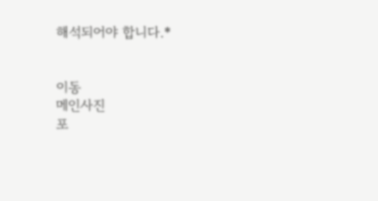해석되어야 합니다.*


이동
메인사진
포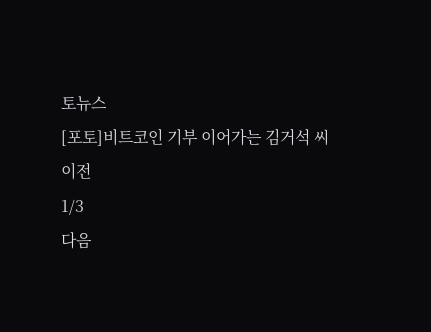토뉴스
[포토]비트코인 기부 이어가는 김거석 씨
이전
1/3
다음